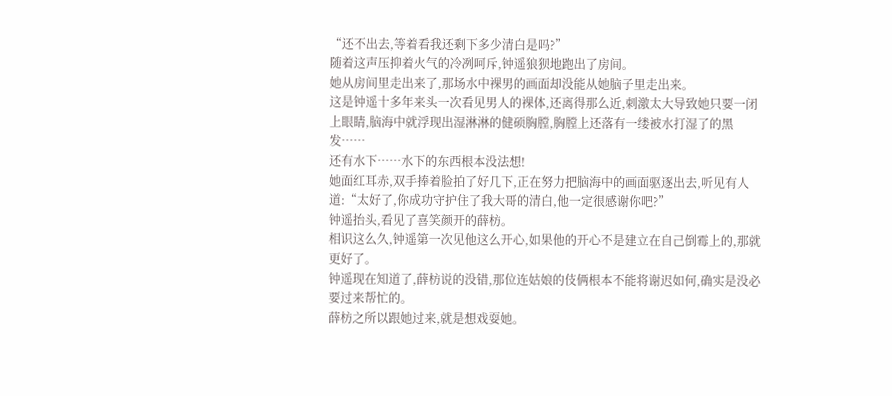“还不出去,等着看我还剩下多少清白是吗?”
随着这声压抑着火气的冷冽呵斥,钟遥狼狈地跑出了房间。
她从房间里走出来了,那场水中裸男的画面却没能从她脑子里走出来。
这是钟遥十多年来头一次看见男人的裸体,还离得那么近,刺激太大导致她只要一闭上眼睛,脑海中就浮现出湿淋淋的健硕胸膛,胸膛上还落有一缕被水打湿了的黑发……
还有水下……水下的东西根本没法想!
她面红耳赤,双手捧着脸拍了好几下,正在努力把脑海中的画面驱逐出去,听见有人道:“太好了,你成功守护住了我大哥的清白,他一定很感谢你吧?”
钟遥抬头,看见了喜笑颜开的薛枋。
相识这么久,钟遥第一次见他这么开心,如果他的开心不是建立在自己倒霉上的,那就更好了。
钟遥现在知道了,薛枋说的没错,那位连姑娘的伎俩根本不能将谢迟如何,确实是没必要过来帮忙的。
薛枋之所以跟她过来,就是想戏耍她。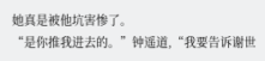她真是被他坑害惨了。
“是你推我进去的。”钟遥道,“我要告诉谢世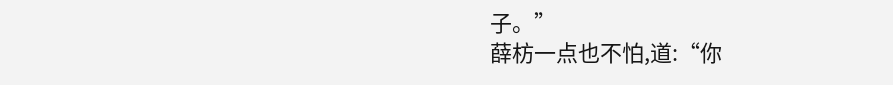子。”
薛枋一点也不怕,道:“你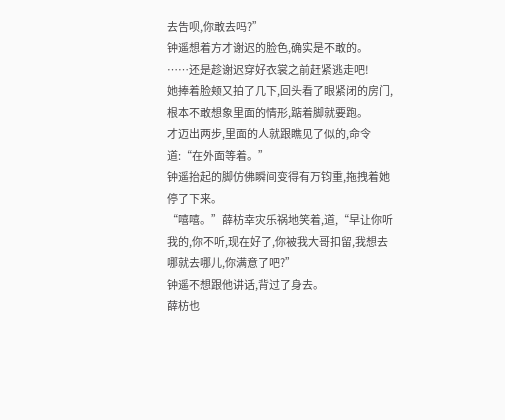去告呗,你敢去吗?”
钟遥想着方才谢迟的脸色,确实是不敢的。
……还是趁谢迟穿好衣裳之前赶紧逃走吧!
她捧着脸颊又拍了几下,回头看了眼紧闭的房门,根本不敢想象里面的情形,踮着脚就要跑。
才迈出两步,里面的人就跟瞧见了似的,命令道:“在外面等着。”
钟遥抬起的脚仿佛瞬间变得有万钧重,拖拽着她停了下来。
“嘻嘻。”薛枋幸灾乐祸地笑着,道,“早让你听我的,你不听,现在好了,你被我大哥扣留,我想去哪就去哪儿,你满意了吧?”
钟遥不想跟他讲话,背过了身去。
薛枋也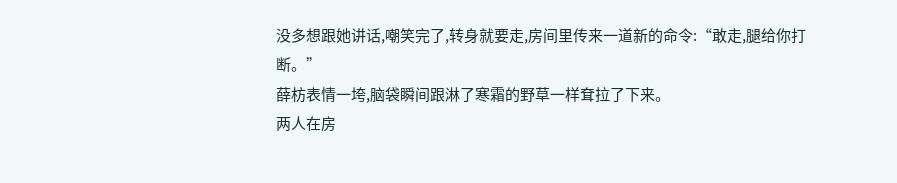没多想跟她讲话,嘲笑完了,转身就要走,房间里传来一道新的命令:“敢走,腿给你打断。”
薛枋表情一垮,脑袋瞬间跟淋了寒霜的野草一样耷拉了下来。
两人在房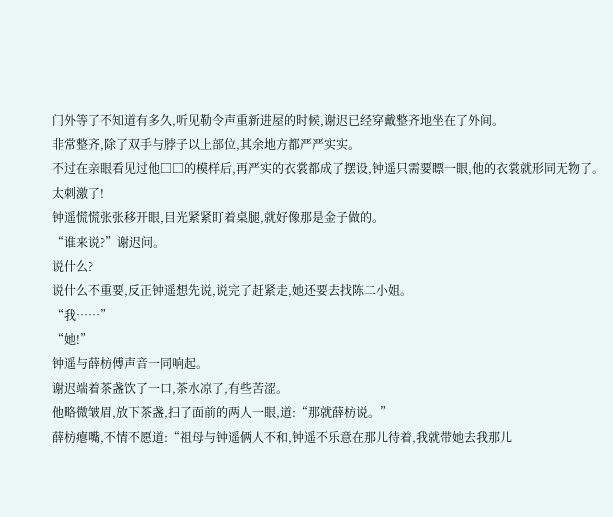门外等了不知道有多久,听见勒令声重新进屋的时候,谢迟已经穿戴整齐地坐在了外间。
非常整齐,除了双手与脖子以上部位,其余地方都严严实实。
不过在亲眼看见过他□□的模样后,再严实的衣裳都成了摆设,钟遥只需要瞟一眼,他的衣裳就形同无物了。
太刺激了!
钟遥慌慌张张移开眼,目光紧紧盯着桌腿,就好像那是金子做的。
“谁来说?”谢迟问。
说什么?
说什么不重要,反正钟遥想先说,说完了赶紧走,她还要去找陈二小姐。
“我……”
“她!”
钟遥与薛枋傅声音一同响起。
谢迟端着茶盏饮了一口,茶水凉了,有些苦涩。
他略微皱眉,放下茶盏,扫了面前的两人一眼,道:“那就薛枋说。”
薛枋瘪嘴,不情不愿道:“祖母与钟遥俩人不和,钟遥不乐意在那儿待着,我就带她去我那儿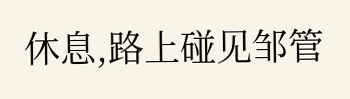休息,路上碰见邹管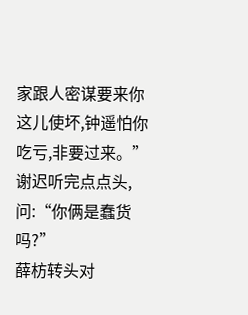家跟人密谋要来你这儿使坏,钟遥怕你吃亏,非要过来。”
谢迟听完点点头,问:“你俩是蠢货吗?”
薛枋转头对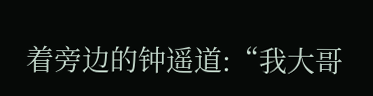着旁边的钟遥道:“我大哥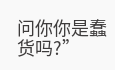问你你是蠢货吗?”